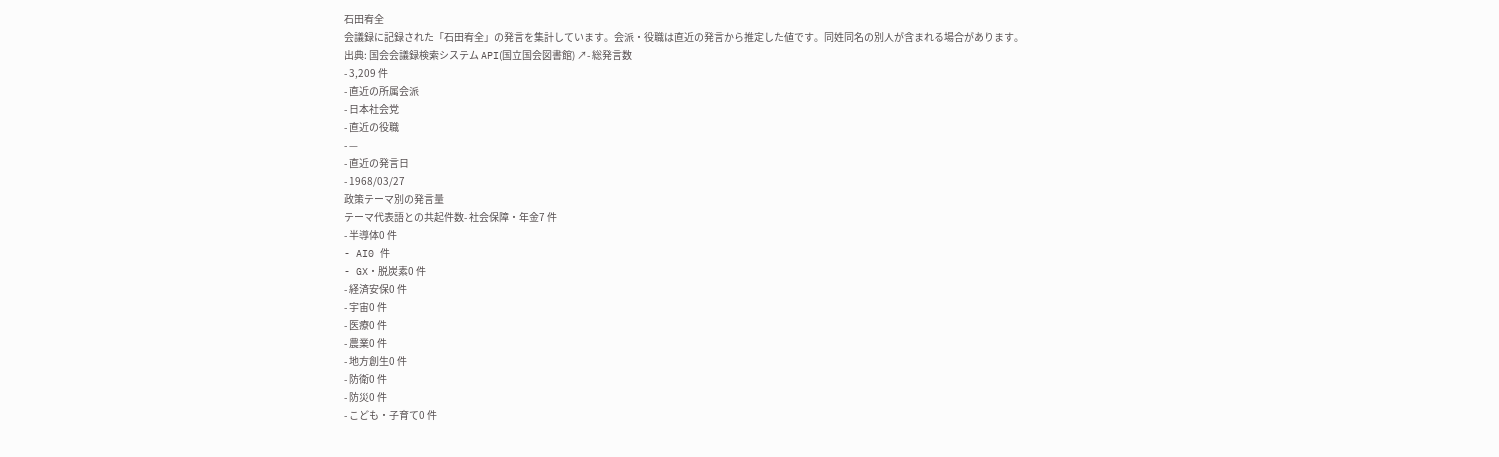石田宥全
会議録に記録された「石田宥全」の発言を集計しています。会派・役職は直近の発言から推定した値です。同姓同名の別人が含まれる場合があります。
出典: 国会会議録検索システム API(国立国会図書館) ↗- 総発言数
- 3,209 件
- 直近の所属会派
- 日本社会党
- 直近の役職
- —
- 直近の発言日
- 1968/03/27
政策テーマ別の発言量
テーマ代表語との共起件数- 社会保障・年金7 件
- 半導体0 件
- AI0 件
- GX・脱炭素0 件
- 経済安保0 件
- 宇宙0 件
- 医療0 件
- 農業0 件
- 地方創生0 件
- 防衛0 件
- 防災0 件
- こども・子育て0 件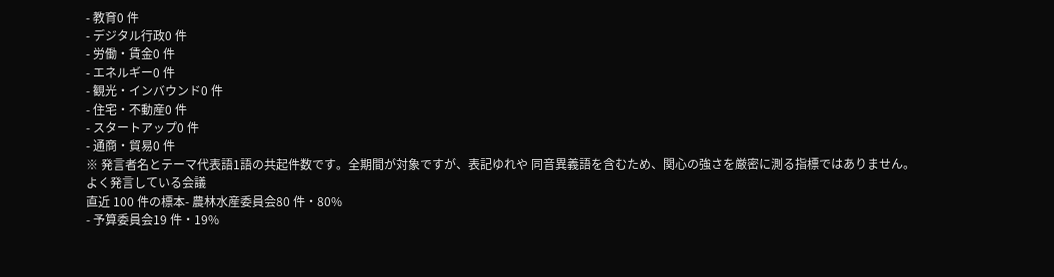- 教育0 件
- デジタル行政0 件
- 労働・賃金0 件
- エネルギー0 件
- 観光・インバウンド0 件
- 住宅・不動産0 件
- スタートアップ0 件
- 通商・貿易0 件
※ 発言者名とテーマ代表語1語の共起件数です。全期間が対象ですが、表記ゆれや 同音異義語を含むため、関心の強さを厳密に測る指標ではありません。
よく発言している会議
直近 100 件の標本- 農林水産委員会80 件・80%
- 予算委員会19 件・19%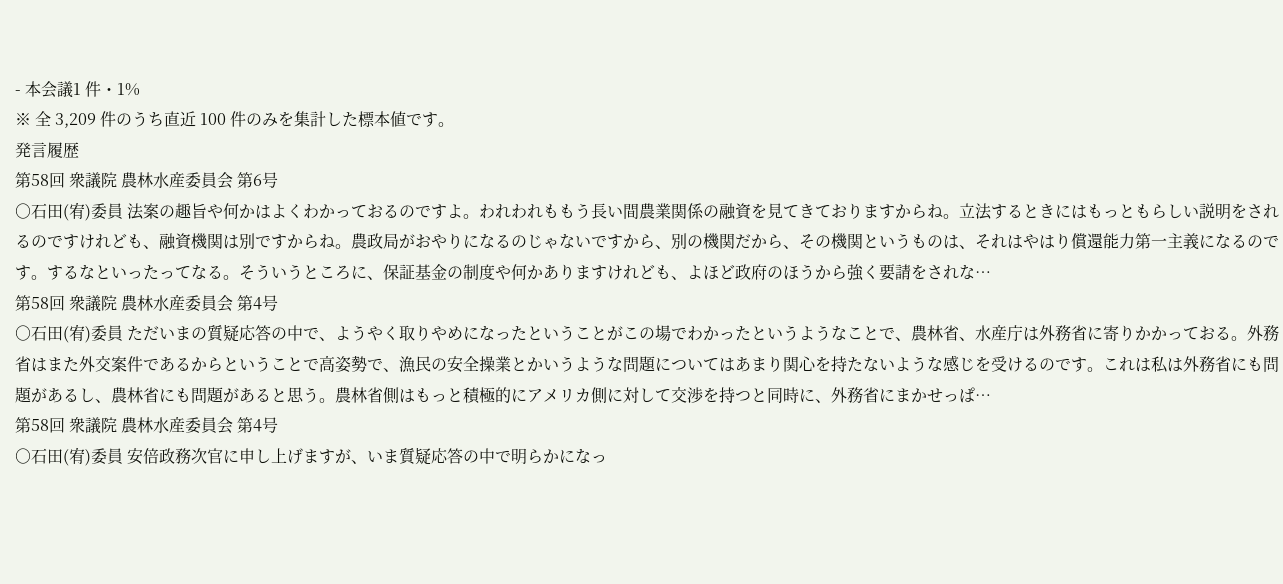- 本会議1 件・1%
※ 全 3,209 件のうち直近 100 件のみを集計した標本値です。
発言履歴
第58回 衆議院 農林水産委員会 第6号
○石田(宥)委員 法案の趣旨や何かはよくわかっておるのですよ。われわれももう長い間農業関係の融資を見てきておりますからね。立法するときにはもっともらしい説明をされるのですけれども、融資機関は別ですからね。農政局がおやりになるのじゃないですから、別の機関だから、その機関というものは、それはやはり償還能力第一主義になるのです。するなといったってなる。そういうところに、保証基金の制度や何かありますけれども、よほど政府のほうから強く要請をされな…
第58回 衆議院 農林水産委員会 第4号
○石田(宥)委員 ただいまの質疑応答の中で、ようやく取りやめになったということがこの場でわかったというようなことで、農林省、水産庁は外務省に寄りかかっておる。外務省はまた外交案件であるからということで高姿勢で、漁民の安全操業とかいうような問題についてはあまり関心を持たないような感じを受けるのです。これは私は外務省にも問題があるし、農林省にも問題があると思う。農林省側はもっと積極的にアメリカ側に対して交渉を持つと同時に、外務省にまかせっぱ…
第58回 衆議院 農林水産委員会 第4号
○石田(宥)委員 安倍政務次官に申し上げますが、いま質疑応答の中で明らかになっ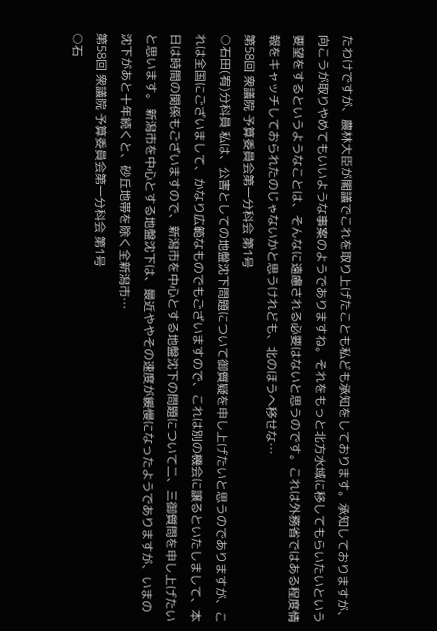たわけですが、農林大臣が閣議でこれを取り上げたことも私ども承知をしております。承知しておりますが、向こうが取りやめてもいいような事案のようでありますね。それをもっと北方水域に移してもらいたいという要望をするというようなことは、そんなに遠慮される必要はないと思うのです。これは外務省ではある程度情報をキャッチしておられたのじゃないかと思うけれども、北のほうへ移せな…
第58回 衆議院 予算委員会第一分科会 第1号
○石田(宥)分科員 私は、公害としての地盤沈下問題について御質疑を申し上げたいと思うのでありますが、これは全国にございまして、かなり広範なものでもございますので、これは別の機会に譲るといたしまして、本日は時間の関係もございますので、新潟市を中心とする地盤沈下の問題について二、三御質問を申し上げたいと思います。 新潟市を中心とする地盤沈下は、最近ややその速度が緩慢になったようでありますが、いまの沈下があと十年続くと、砂丘地帯を除く全新潟市…
第58回 衆議院 予算委員会第一分科会 第1号
○石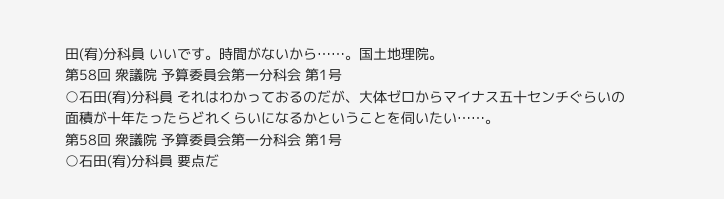田(宥)分科員 いいです。時間がないから……。国土地理院。
第58回 衆議院 予算委員会第一分科会 第1号
○石田(宥)分科員 それはわかっておるのだが、大体ゼロからマイナス五十センチぐらいの面積が十年たったらどれくらいになるかということを伺いたい……。
第58回 衆議院 予算委員会第一分科会 第1号
○石田(宥)分科員 要点だ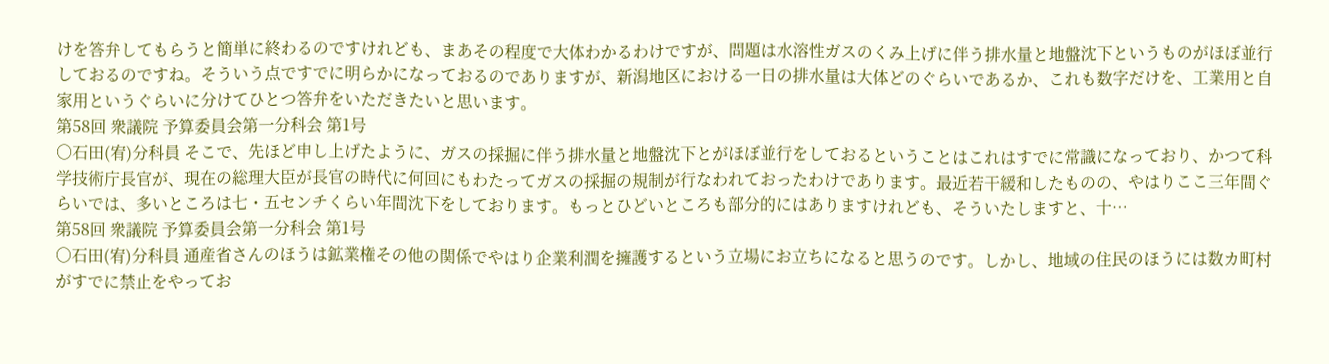けを答弁してもらうと簡単に終わるのですけれども、まあその程度で大体わかるわけですが、問題は水溶性ガスのくみ上げに伴う排水量と地盤沈下というものがほぼ並行しておるのですね。そういう点ですでに明らかになっておるのでありますが、新潟地区における一日の排水量は大体どのぐらいであるか、これも数字だけを、工業用と自家用というぐらいに分けてひとつ答弁をいただきたいと思います。
第58回 衆議院 予算委員会第一分科会 第1号
○石田(宥)分科員 そこで、先ほど申し上げたように、ガスの採掘に伴う排水量と地盤沈下とがほぼ並行をしておるということはこれはすでに常識になっており、かつて科学技術庁長官が、現在の総理大臣が長官の時代に何回にもわたってガスの採掘の規制が行なわれておったわけであります。最近若干緩和したものの、やはりここ三年間ぐらいでは、多いところは七・五センチくらい年間沈下をしております。もっとひどいところも部分的にはありますけれども、そういたしますと、十…
第58回 衆議院 予算委員会第一分科会 第1号
○石田(宥)分科員 通産省さんのほうは鉱業権その他の関係でやはり企業利潤を擁護するという立場にお立ちになると思うのです。しかし、地域の住民のほうには数カ町村がすでに禁止をやってお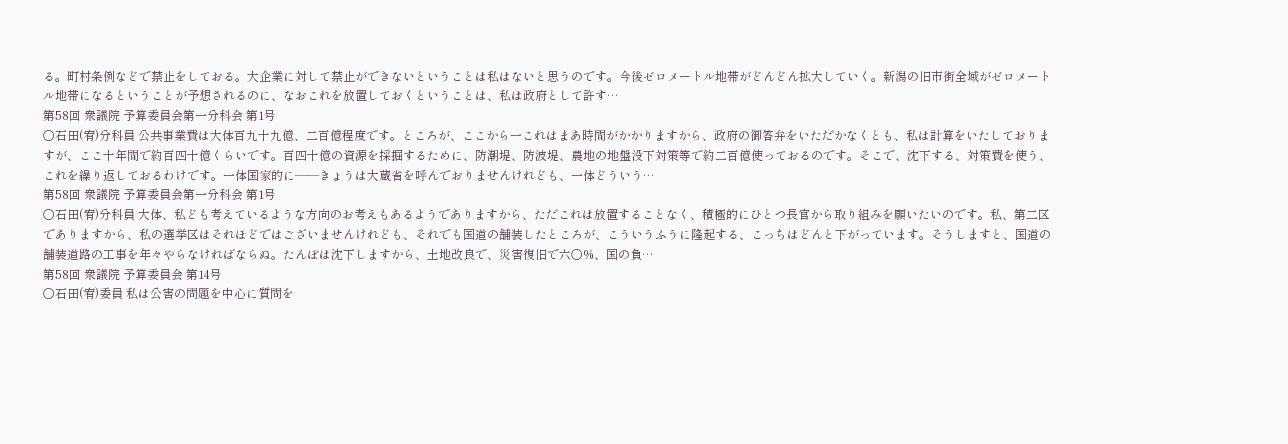る。町村条例などで禁止をしておる。大企業に対して禁止ができないということは私はないと思うのです。今後ゼロメートル地帯がどんどん拡大していく。新潟の旧市街全域がゼロメートル地帯になるということが予想されるのに、なおこれを放置しておくということは、私は政府として許す…
第58回 衆議院 予算委員会第一分科会 第1号
○石田(宥)分科員 公共事業費は大体百九十九億、二百億程度です。ところが、ここから一これはまあ時間がかかりますから、政府の御答弁をいただかなくとも、私は計算をいたしておりますが、ここ十年間で約百四十億くらいです。百四十億の資源を採掘するために、防潮堤、防波堤、農地の地盤没下対策等で約二百億使っておるのです。そこで、沈下する、対策費を使う、これを繰り返しておるわけです。一体国家的に——きょうは大蔵省を呼んでおりませんけれども、一体どういう…
第58回 衆議院 予算委員会第一分科会 第1号
○石田(宥)分科員 大体、私ども考えているような方向のお考えもあるようでありますから、ただこれは放置することなく、積極的にひとつ長官から取り組みを願いたいのです。私、第二区でありますから、私の選挙区はそれほどではございませんけれども、それでも国道の舗装したところが、こういうふうに隆起する、こっちはどんと下がっています。そうしますと、国道の舗装道路の工事を年々やらなければならぬ。たんぼは沈下しますから、土地改良で、災害復旧で六〇%、国の負…
第58回 衆議院 予算委員会 第14号
○石田(宥)委員 私は公害の問題を中心に質問を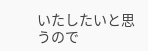いたしたいと思うので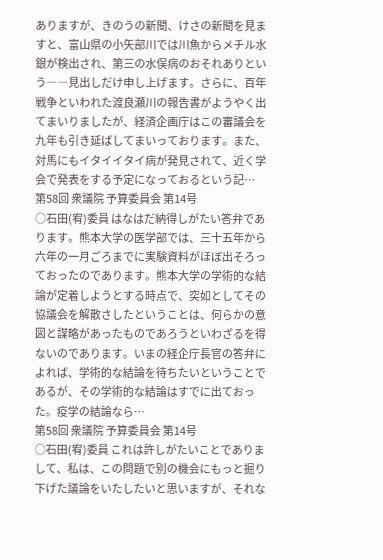ありますが、きのうの新聞、けさの新聞を見ますと、富山県の小矢部川では川魚からメチル水銀が検出され、第三の水俣病のおそれありという――見出しだけ申し上げます。さらに、百年戦争といわれた渡良瀬川の報告書がようやく出てまいりましたが、経済企画庁はこの審議会を九年も引き延ばしてまいっております。また、対馬にもイタイイタイ病が発見されて、近く学会で発表をする予定になっておるという記…
第58回 衆議院 予算委員会 第14号
○石田(宥)委員 はなはだ納得しがたい答弁であります。熊本大学の医学部では、三十五年から六年の一月ごろまでに実験資料がほぼ出そろっておったのであります。熊本大学の学術的な結論が定着しようとする時点で、突如としてその協議会を解散さしたということは、何らかの意図と謀略があったものであろうといわざるを得ないのであります。いまの経企庁長官の答弁によれば、学術的な結論を待ちたいということであるが、その学術的な結論はすでに出ておった。疫学の結論なら…
第58回 衆議院 予算委員会 第14号
○石田(宥)委員 これは許しがたいことでありまして、私は、この問題で別の機会にもっと掘り下げた議論をいたしたいと思いますが、それな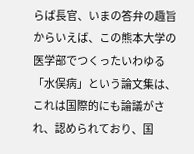らば長官、いまの答弁の趣旨からいえば、この熊本大学の医学部でつくったいわゆる「水俣病」という論文集は、これは国際的にも論議がされ、認められており、国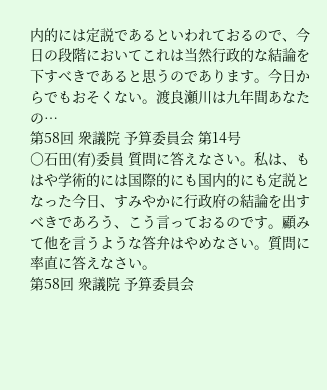内的には定説であるといわれておるので、今日の段階においてこれは当然行政的な結論を下すべきであると思うのであります。今日からでもおそくない。渡良瀬川は九年間あなたの…
第58回 衆議院 予算委員会 第14号
○石田(宥)委員 質問に答えなさい。私は、もはや学術的には国際的にも国内的にも定説となった今日、すみやかに行政府の結論を出すべきであろう、こう言っておるのです。顧みて他を言うような答弁はやめなさい。質問に率直に答えなさい。
第58回 衆議院 予算委員会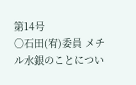第14号
○石田(宥)委員 メチル水銀のことについ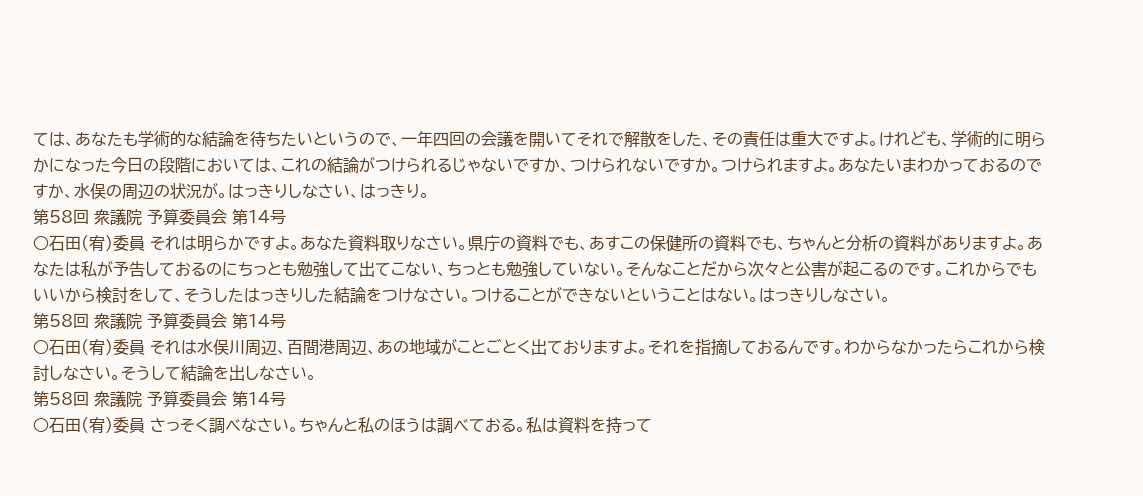ては、あなたも学術的な結論を待ちたいというので、一年四回の会議を開いてそれで解散をした、その責任は重大ですよ。けれども、学術的に明らかになった今日の段階においては、これの結論がつけられるじゃないですか、つけられないですか。つけられますよ。あなたいまわかっておるのですか、水俣の周辺の状況が。はっきりしなさい、はっきり。
第58回 衆議院 予算委員会 第14号
○石田(宥)委員 それは明らかですよ。あなた資料取りなさい。県庁の資料でも、あすこの保健所の資料でも、ちゃんと分析の資料がありますよ。あなたは私が予告しておるのにちっとも勉強して出てこない、ちっとも勉強していない。そんなことだから次々と公害が起こるのです。これからでもいいから検討をして、そうしたはっきりした結論をつけなさい。つけることができないということはない。はっきりしなさい。
第58回 衆議院 予算委員会 第14号
○石田(宥)委員 それは水俣川周辺、百間港周辺、あの地域がことごとく出ておりますよ。それを指摘しておるんです。わからなかったらこれから検討しなさい。そうして結論を出しなさい。
第58回 衆議院 予算委員会 第14号
○石田(宥)委員 さっそく調べなさい。ちゃんと私のほうは調べておる。私は資料を持って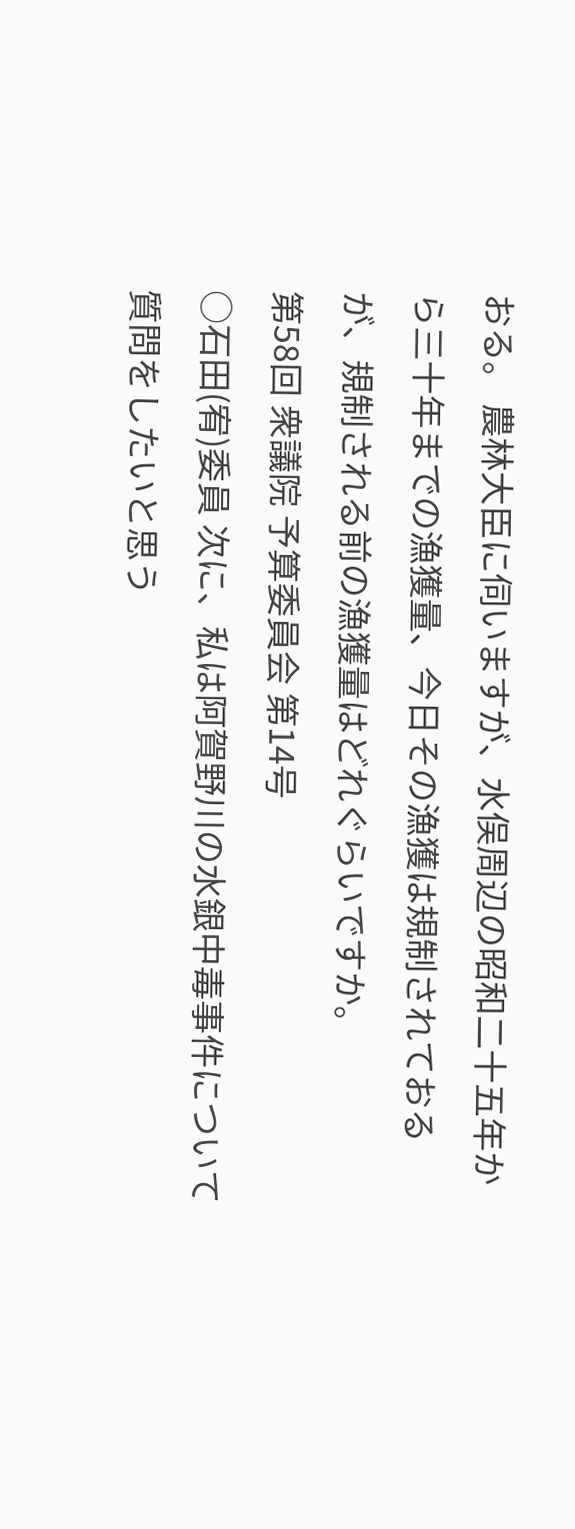おる。 農林大臣に伺いますが、水俣周辺の昭和二十五年から三十年までの漁獲量、今日その漁獲は規制されておるが、規制される前の漁獲量はどれぐらいですか。
第58回 衆議院 予算委員会 第14号
○石田(宥)委員 次に、私は阿賀野川の水銀中毒事件について質問をしたいと思う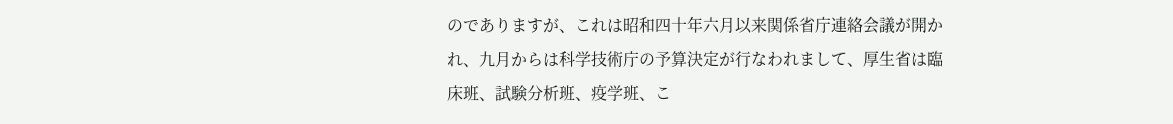のでありますが、これは昭和四十年六月以来関係省庁連絡会議が開かれ、九月からは科学技術庁の予算決定が行なわれまして、厚生省は臨床班、試験分析班、疫学班、こ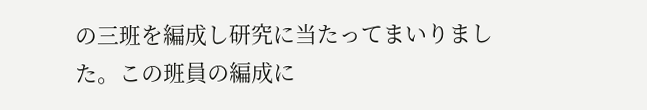の三班を編成し研究に当たってまいりました。この班員の編成に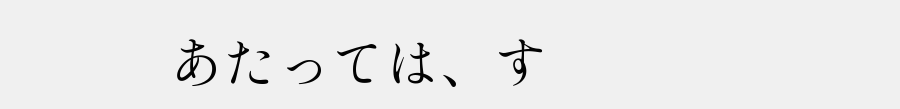あたっては、す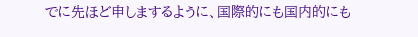でに先ほど申しまするように、国際的にも国内的にも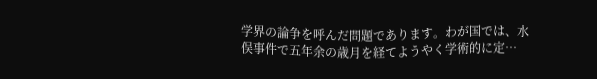学界の論争を呼んだ問題であります。わが国では、水俣事件で五年余の歳月を経てようやく学術的に定…